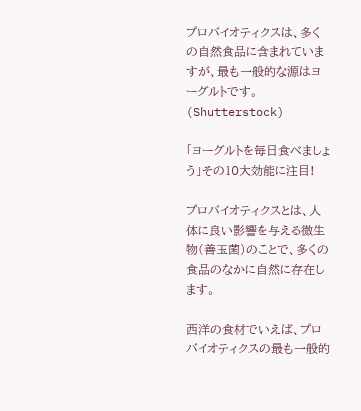プロバイオティクスは、多くの自然食品に含まれていますが、最も一般的な源はヨーグルトです。(Shutterstock)

「ヨーグルトを毎日食べましょう」その10大効能に注目!

プロバイオティクスとは、人体に良い影響を与える微生物(善玉菌)のことで、多くの食品のなかに自然に存在します。

西洋の食材でいえば、プロバイオティクスの最も一般的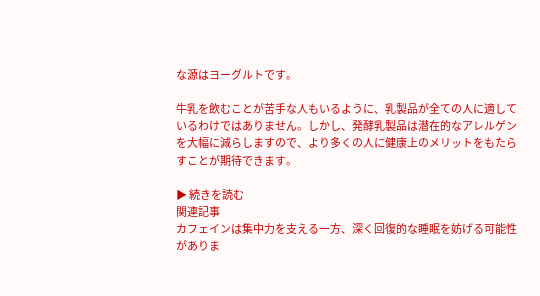な源はヨーグルトです。

牛乳を飲むことが苦手な人もいるように、乳製品が全ての人に適しているわけではありません。しかし、発酵乳製品は潜在的なアレルゲンを大幅に減らしますので、より多くの人に健康上のメリットをもたらすことが期待できます。

▶ 続きを読む
関連記事
カフェインは集中力を支える一方、深く回復的な睡眠を妨げる可能性がありま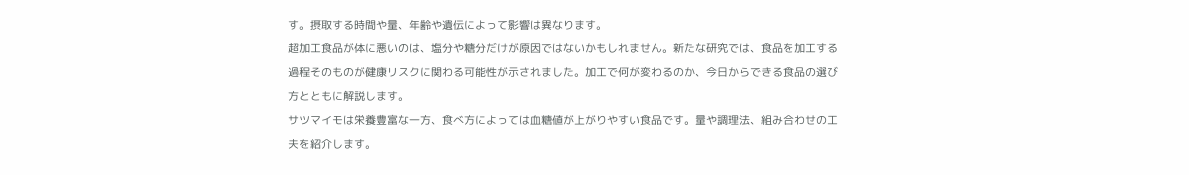す。摂取する時間や量、年齢や遺伝によって影響は異なります。
超加工食品が体に悪いのは、塩分や糖分だけが原因ではないかもしれません。新たな研究では、食品を加工する過程そのものが健康リスクに関わる可能性が示されました。加工で何が変わるのか、今日からできる食品の選び方とともに解説します。
サツマイモは栄養豊富な一方、食べ方によっては血糖値が上がりやすい食品です。量や調理法、組み合わせの工夫を紹介します。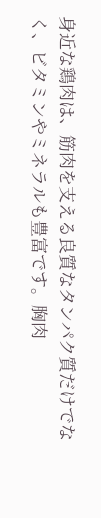身近な鶏肉は、筋肉を支える良質なタンパク質だけでなく、ビタミンやミネラルも豊富です。胸肉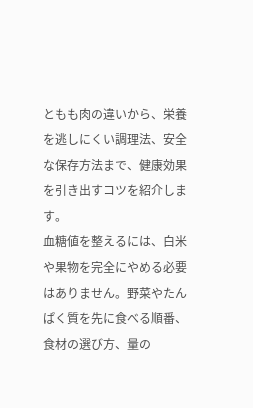ともも肉の違いから、栄養を逃しにくい調理法、安全な保存方法まで、健康効果を引き出すコツを紹介します。
血糖値を整えるには、白米や果物を完全にやめる必要はありません。野菜やたんぱく質を先に食べる順番、食材の選び方、量の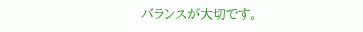バランスが大切です。